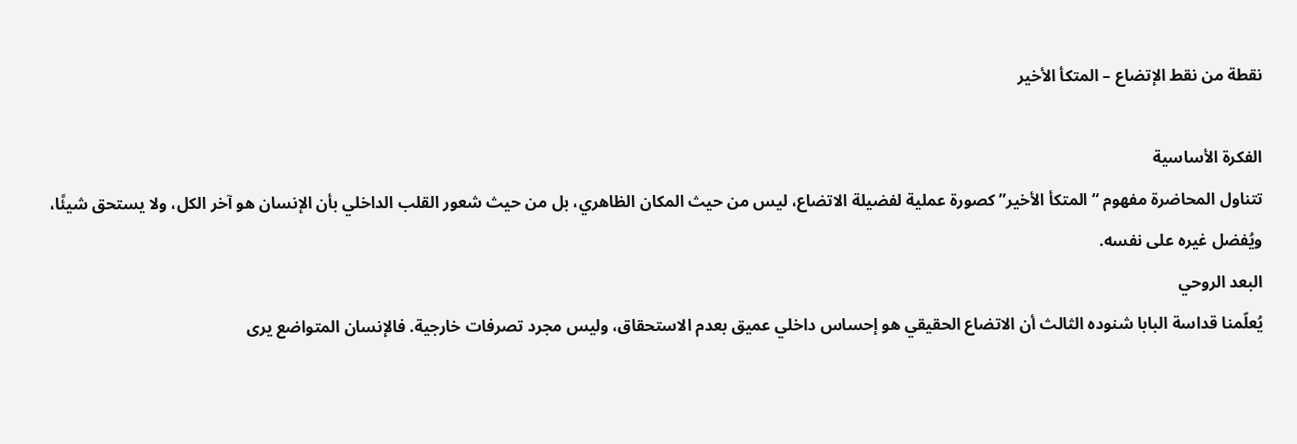نقطة من نقط الإتضاع – المتكأ الأخير

الفكرة الأساسية
تتناول المحاضرة مفهوم “المتكأ الأخير” كصورة عملية لفضيلة الاتضاع، ليس من حيث المكان الظاهري، بل من حيث شعور القلب الداخلي بأن الإنسان هو آخر الكل، ولا يستحق شيئًا، ويُفضل غيره على نفسه.
البعد الروحي
يُعلّمنا قداسة البابا شنوده الثالث أن الاتضاع الحقيقي هو إحساس داخلي عميق بعدم الاستحقاق، وليس مجرد تصرفات خارجية. فالإنسان المتواضع يرى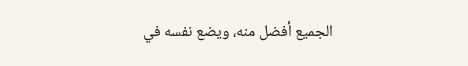الجميع أفضل منه، ويضع نفسه في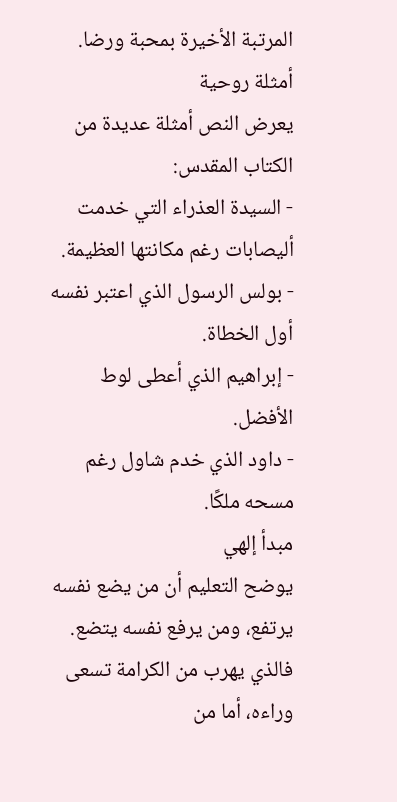المرتبة الأخيرة بمحبة ورضا.
أمثلة روحية
يعرض النص أمثلة عديدة من الكتاب المقدس:
- السيدة العذراء التي خدمت أليصابات رغم مكانتها العظيمة.
- بولس الرسول الذي اعتبر نفسه أول الخطاة.
- إبراهيم الذي أعطى لوط الأفضل.
- داود الذي خدم شاول رغم مسحه ملكًا.
مبدأ إلهي
يوضح التعليم أن من يضع نفسه يرتفع، ومن يرفع نفسه يتضع. فالذي يهرب من الكرامة تسعى وراءه، أما من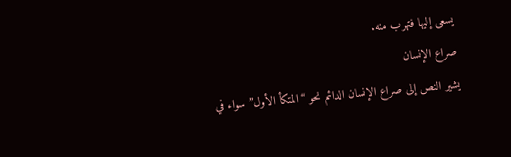يسعى إليها فتهرب منه.
صراع الإنسان
يشير النص إلى صراع الإنسان الدائم نحو “المتكأ الأول” سواء في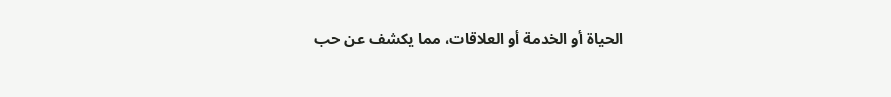الحياة أو الخدمة أو العلاقات، مما يكشف عن حب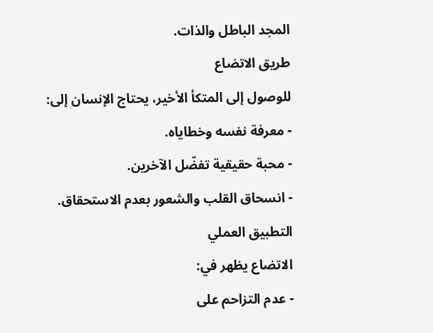المجد الباطل والذات.
طريق الاتضاع
للوصول إلى المتكأ الأخير، يحتاج الإنسان إلى:
- معرفة نفسه وخطاياه.
- محبة حقيقية تفضّل الآخرين.
- انسحاق القلب والشعور بعدم الاستحقاق.
التطبيق العملي
الاتضاع يظهر في:
- عدم التزاحم على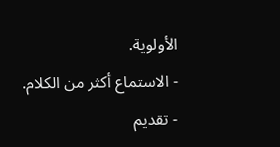الأولوية.
- الاستماع أكثر من الكلام.
- تقديم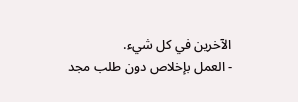الآخرين في كل شيء.
- العمل بإخلاص دون طلب مجد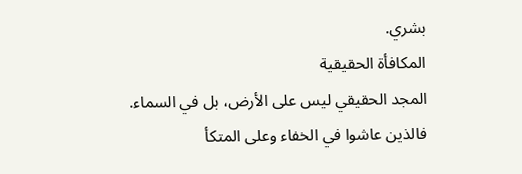بشري.
المكافأة الحقيقية
المجد الحقيقي ليس على الأرض، بل في السماء. فالذين عاشوا في الخفاء وعلى المتكأ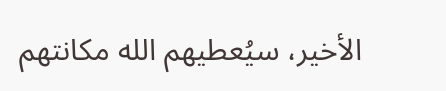الأخير، سيُعطيهم الله مكانتهم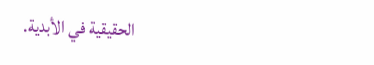الحقيقية في الأبدية.